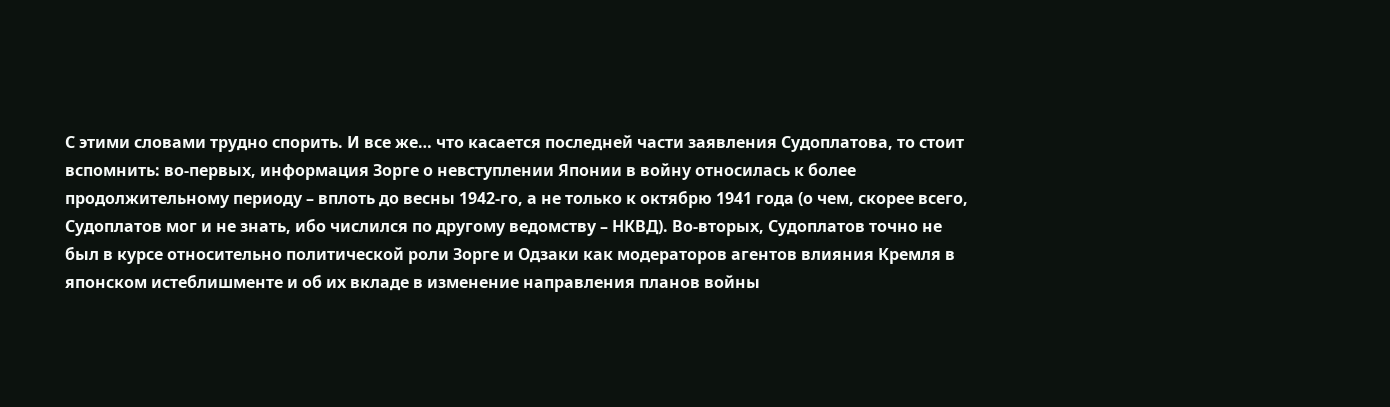С этими словами трудно спорить. И все же… что касается последней части заявления Судоплатова, то стоит вспомнить: во-первых, информация Зорге о невступлении Японии в войну относилась к более продолжительному периоду – вплоть до весны 1942-го, а не только к октябрю 1941 года (о чем, скорее всего, Судоплатов мог и не знать, ибо числился по другому ведомству – НКВД). Во-вторых, Судоплатов точно не был в курсе относительно политической роли Зорге и Одзаки как модераторов агентов влияния Кремля в японском истеблишменте и об их вкладе в изменение направления планов войны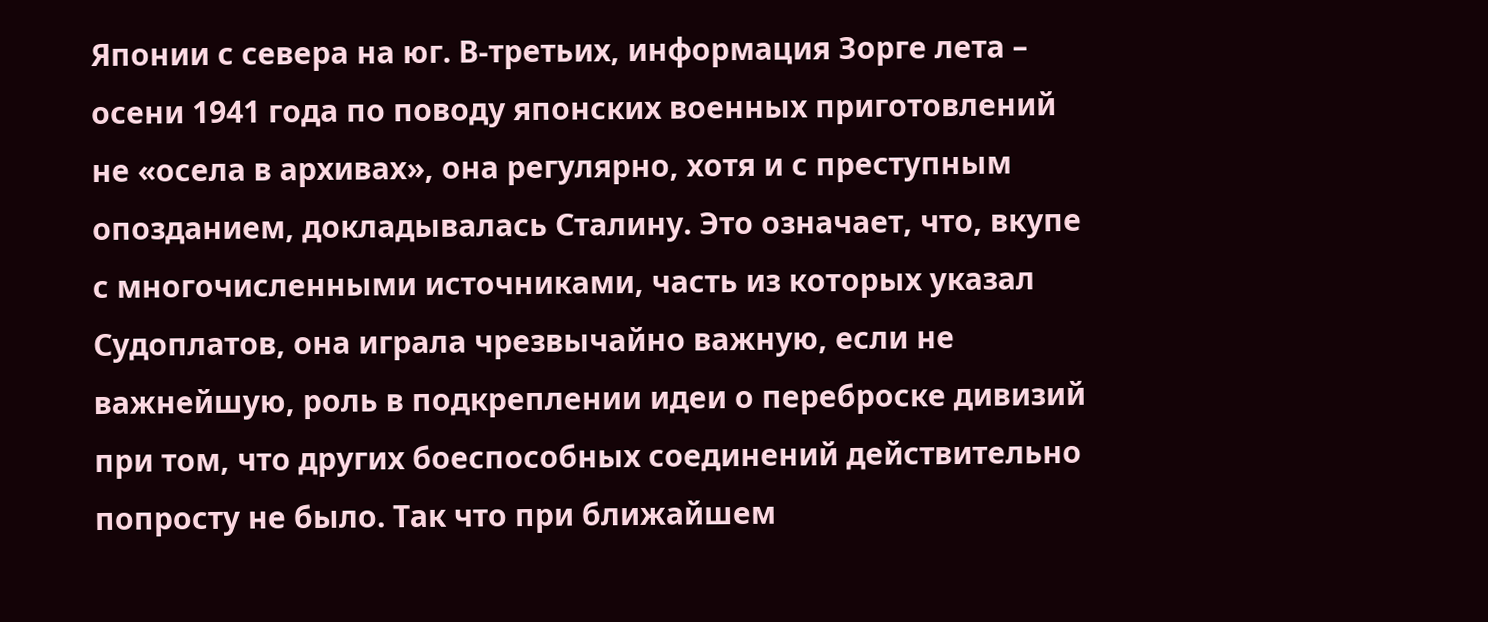Японии с севера на юг. В-третьих, информация Зорге лета – осени 1941 года по поводу японских военных приготовлений не «осела в архивах», она регулярно, хотя и с преступным опозданием, докладывалась Сталину. Это означает, что, вкупе с многочисленными источниками, часть из которых указал Судоплатов, она играла чрезвычайно важную, если не важнейшую, роль в подкреплении идеи о переброске дивизий при том, что других боеспособных соединений действительно попросту не было. Так что при ближайшем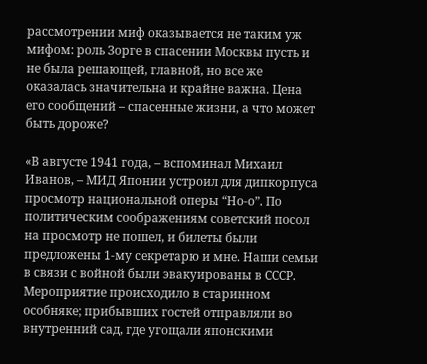рассмотрении миф оказывается не таким уж мифом: роль Зорге в спасении Москвы пусть и не была решающей, главной, но все же оказалась значительна и крайне важна. Цена его сообщений – спасенные жизни, а что может быть дороже?

«В августе 1941 года, – вспоминал Михаил Иванов, – МИД Японии устроил для дипкорпуса просмотр национальной оперы “Но-о”. По политическим соображениям советский посол на просмотр не пошел, и билеты были предложены 1-му секретарю и мне. Наши семьи в связи с войной были эвакуированы в СССР. Мероприятие происходило в старинном особняке; прибывших гостей отправляли во внутренний сад, где угощали японскими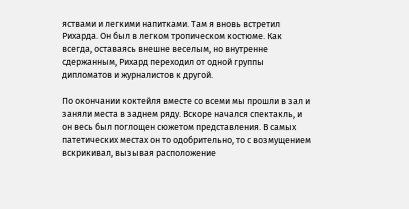яствами и легкими напитками. Там я вновь встретил Рихарда. Он был в легком тропическом костюме. Как всегда, оставаясь внешне веселым, но внутренне сдержанным, Рихард переходил от одной группы дипломатов и журналистов к другой.

По окончании коктейля вместе со всеми мы прошли в зал и заняли места в заднем ряду. Вскоре начался спектакль, и он весь был поглощен сюжетом представления. В самых патетических местах он то одобрительно, то с возмущением вскрикивал, вызывая расположение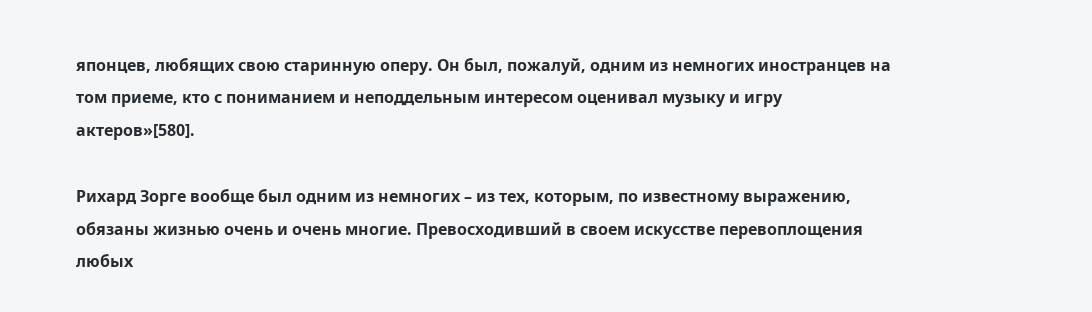японцев, любящих свою старинную оперу. Он был, пожалуй, одним из немногих иностранцев на том приеме, кто с пониманием и неподдельным интересом оценивал музыку и игру актеров»[580].

Рихард Зорге вообще был одним из немногих – из тех, которым, по известному выражению, обязаны жизнью очень и очень многие. Превосходивший в своем искусстве перевоплощения любых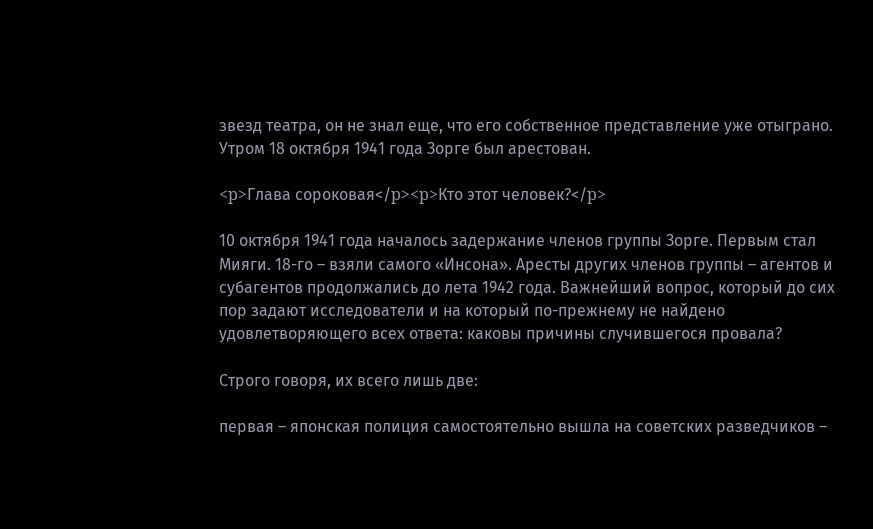звезд театра, он не знал еще, что его собственное представление уже отыграно. Утром 18 октября 1941 года Зорге был арестован.

<p>Глава сороковая</p><p>Кто этот человек?</p>

10 октября 1941 года началось задержание членов группы Зорге. Первым стал Мияги. 18-го – взяли самого «Инсона». Аресты других членов группы – агентов и субагентов продолжались до лета 1942 года. Важнейший вопрос, который до сих пор задают исследователи и на который по-прежнему не найдено удовлетворяющего всех ответа: каковы причины случившегося провала?

Строго говоря, их всего лишь две:

первая – японская полиция самостоятельно вышла на советских разведчиков –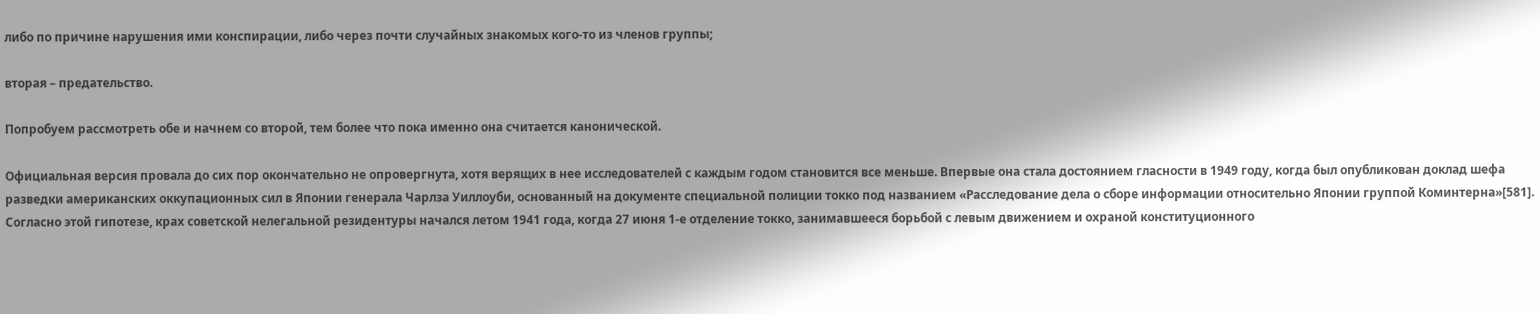либо по причине нарушения ими конспирации, либо через почти случайных знакомых кого-то из членов группы;

вторая – предательство.

Попробуем рассмотреть обе и начнем со второй, тем более что пока именно она считается канонической.

Официальная версия провала до сих пор окончательно не опровергнута, хотя верящих в нее исследователей с каждым годом становится все меньше. Впервые она стала достоянием гласности в 1949 году, когда был опубликован доклад шефа разведки американских оккупационных сил в Японии генерала Чарлза Уиллоуби, основанный на документе специальной полиции токко под названием «Расследование дела о сборе информации относительно Японии группой Коминтерна»[581]. Согласно этой гипотезе, крах советской нелегальной резидентуры начался летом 1941 года, когда 27 июня 1-е отделение токко, занимавшееся борьбой с левым движением и охраной конституционного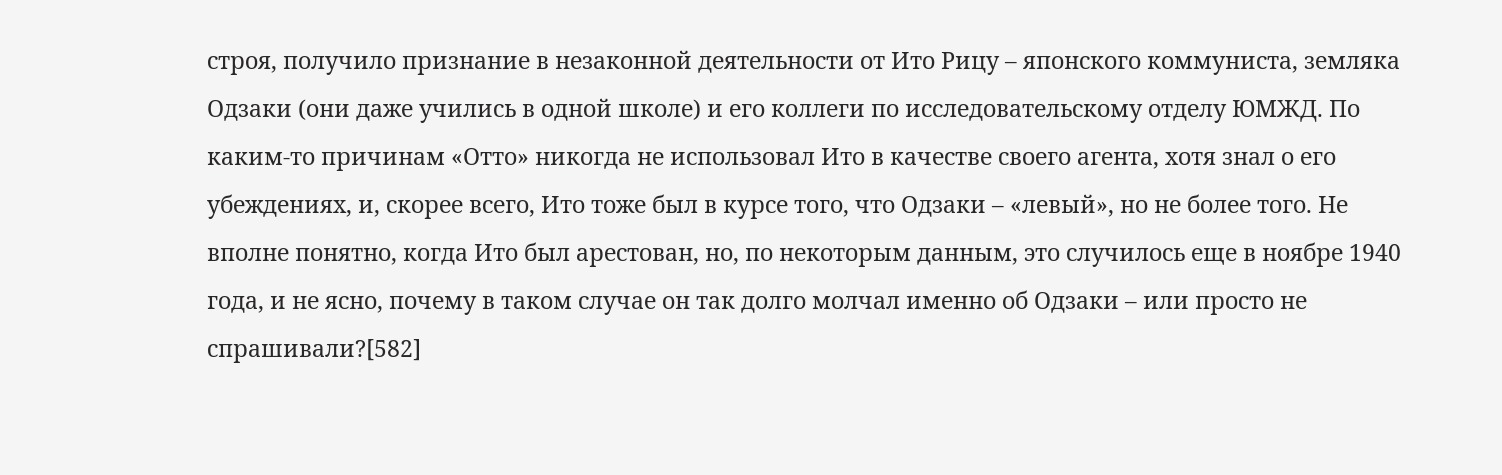строя, получило признание в незаконной деятельности от Ито Рицу – японского коммуниста, земляка Одзаки (они даже учились в одной школе) и его коллеги по исследовательскому отделу ЮМЖД. По каким-то причинам «Отто» никогда не использовал Ито в качестве своего агента, хотя знал о его убеждениях, и, скорее всего, Ито тоже был в курсе того, что Одзаки – «левый», но не более того. Не вполне понятно, когда Ито был арестован, но, по некоторым данным, это случилось еще в ноябре 1940 года, и не ясно, почему в таком случае он так долго молчал именно об Одзаки – или просто не спрашивали?[582]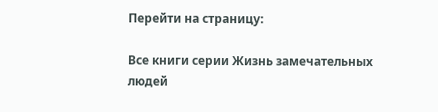Перейти на страницу:

Все книги серии Жизнь замечательных людей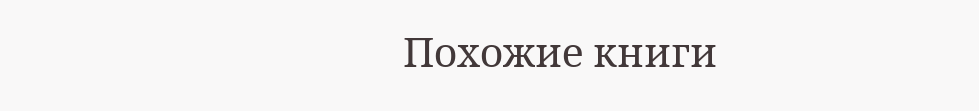Похожие книги